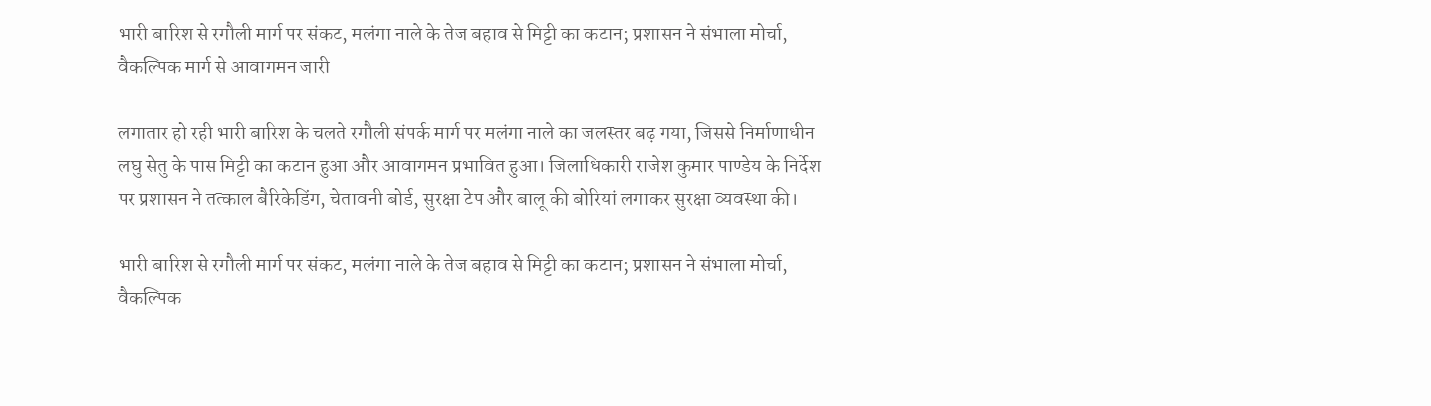भारी बारिश से रगौली मार्ग पर संकट, मलंगा नाले के तेज बहाव से मिट्टी का कटान; प्रशासन ने संभाला मोर्चा, वैकल्पिक मार्ग से आवागमन जारी

लगातार हो रही भारी बारिश के चलते रगौली संपर्क मार्ग पर मलंगा नाले का जलस्तर बढ़ गया, जिससे निर्माणाधीन लघु सेतु के पास मिट्टी का कटान हुआ और आवागमन प्रभावित हुआ। जिलाधिकारी राजेश कुमार पाण्डेय के निर्देश पर प्रशासन ने तत्काल बैरिकेडिंग, चेतावनी बोर्ड, सुरक्षा टेप और बालू की बोरियां लगाकर सुरक्षा व्यवस्था की।

भारी बारिश से रगौली मार्ग पर संकट, मलंगा नाले के तेज बहाव से मिट्टी का कटान; प्रशासन ने संभाला मोर्चा, वैकल्पिक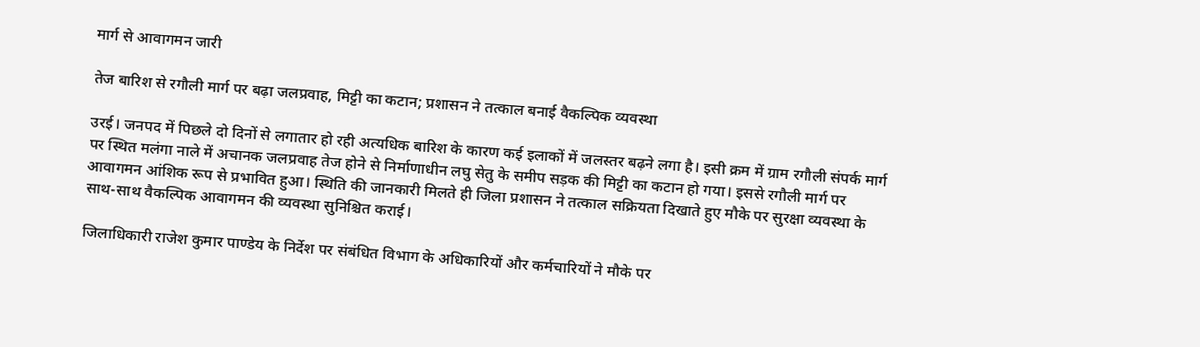मार्ग से आवागमन जारी

तेज बारिश से रगौली मार्ग पर बढ़ा जलप्रवाह, मिट्टी का कटान; प्रशासन ने तत्काल बनाई वैकल्पिक व्यवस्था

उरई। जनपद में पिछले दो दिनों से लगातार हो रही अत्यधिक बारिश के कारण कई इलाकों में जलस्तर बढ़ने लगा है। इसी क्रम में ग्राम रगौली संपर्क मार्ग पर स्थित मलंगा नाले में अचानक जलप्रवाह तेज होने से निर्माणाधीन लघु सेतु के समीप सड़क की मिट्टी का कटान हो गया। इससे रगौली मार्ग पर आवागमन आंशिक रूप से प्रभावित हुआ। स्थिति की जानकारी मिलते ही जिला प्रशासन ने तत्काल सक्रियता दिखाते हुए मौके पर सुरक्षा व्यवस्था के साथ-साथ वैकल्पिक आवागमन की व्यवस्था सुनिश्चित कराई।

जिलाधिकारी राजेश कुमार पाण्डेय के निर्देश पर संबंधित विभाग के अधिकारियों और कर्मचारियों ने मौके पर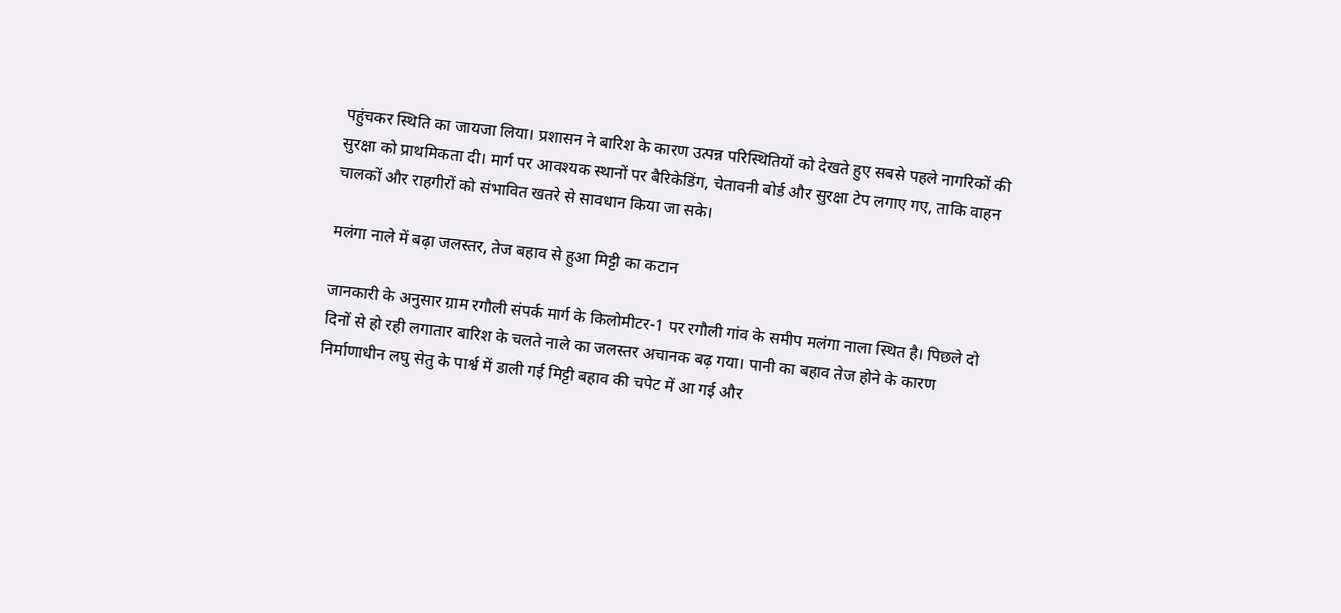पहुंचकर स्थिति का जायजा लिया। प्रशासन ने बारिश के कारण उत्पन्न परिस्थितियों को देखते हुए सबसे पहले नागरिकों की सुरक्षा को प्राथमिकता दी। मार्ग पर आवश्यक स्थानों पर बैरिकेडिंग, चेतावनी बोर्ड और सुरक्षा टेप लगाए गए, ताकि वाहन चालकों और राहगीरों को संभावित खतरे से सावधान किया जा सके।

मलंगा नाले में बढ़ा जलस्तर, तेज बहाव से हुआ मिट्टी का कटान

जानकारी के अनुसार ग्राम रगौली संपर्क मार्ग के किलोमीटर-1 पर रगौली गांव के समीप मलंगा नाला स्थित है। पिछले दो दिनों से हो रही लगातार बारिश के चलते नाले का जलस्तर अचानक बढ़ गया। पानी का बहाव तेज होने के कारण निर्माणाधीन लघु सेतु के पार्श्व में डाली गई मिट्टी बहाव की चपेट में आ गई और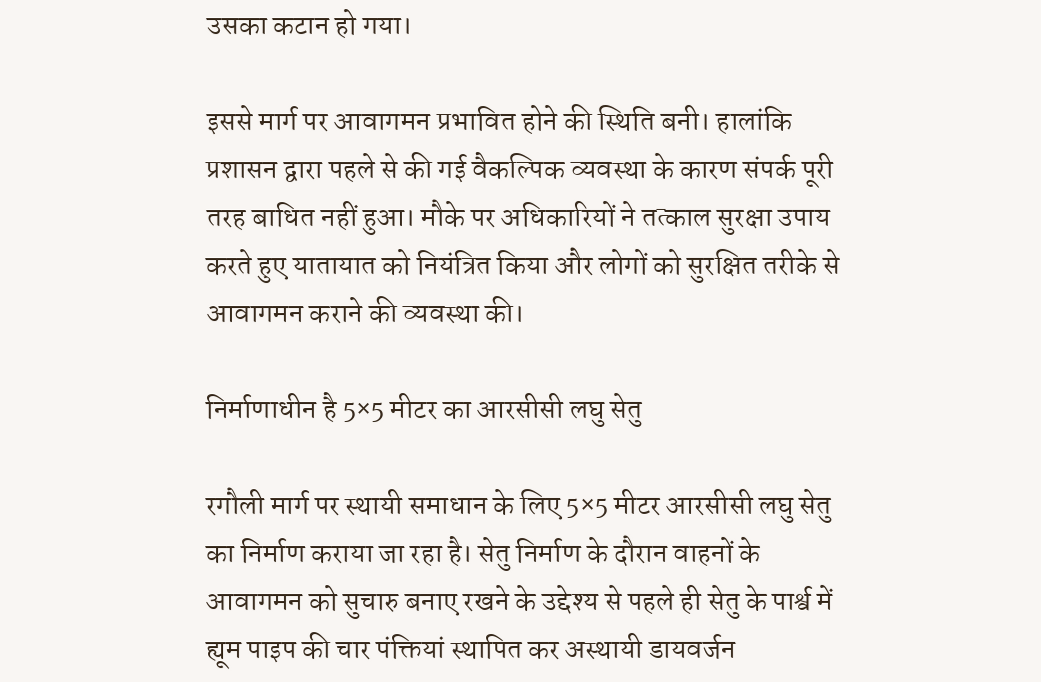उसका कटान हो गया।

इससे मार्ग पर आवागमन प्रभावित होने की स्थिति बनी। हालांकि प्रशासन द्वारा पहले से की गई वैकल्पिक व्यवस्था के कारण संपर्क पूरी तरह बाधित नहीं हुआ। मौके पर अधिकारियों ने तत्काल सुरक्षा उपाय करते हुए यातायात को नियंत्रित किया और लोगों को सुरक्षित तरीके से आवागमन कराने की व्यवस्था की।

निर्माणाधीन है 5×5 मीटर का आरसीसी लघु सेतु

रगौली मार्ग पर स्थायी समाधान के लिए 5×5 मीटर आरसीसी लघु सेतु का निर्माण कराया जा रहा है। सेतु निर्माण के दौरान वाहनों के आवागमन को सुचारु बनाए रखने के उद्देश्य से पहले ही सेतु के पार्श्व में ह्यूम पाइप की चार पंक्तियां स्थापित कर अस्थायी डायवर्जन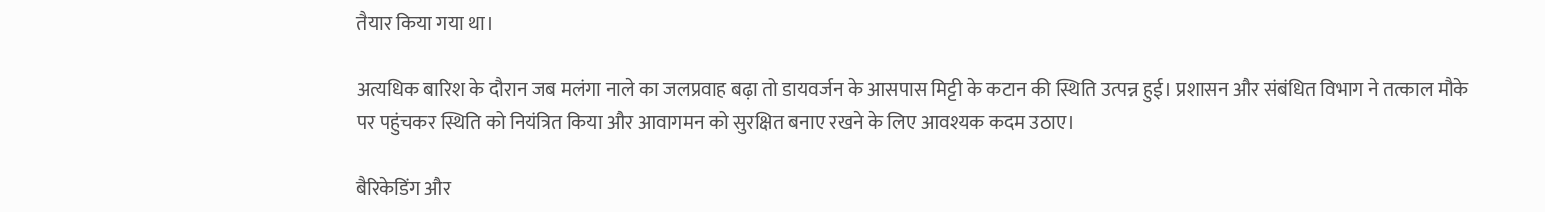तैयार किया गया था।

अत्यधिक बारिश के दौरान जब मलंगा नाले का जलप्रवाह बढ़ा तो डायवर्जन के आसपास मिट्टी के कटान की स्थिति उत्पन्न हुई। प्रशासन और संबंधित विभाग ने तत्काल मौके पर पहुंचकर स्थिति को नियंत्रित किया और आवागमन को सुरक्षित बनाए रखने के लिए आवश्यक कदम उठाए।

बैरिकेडिंग और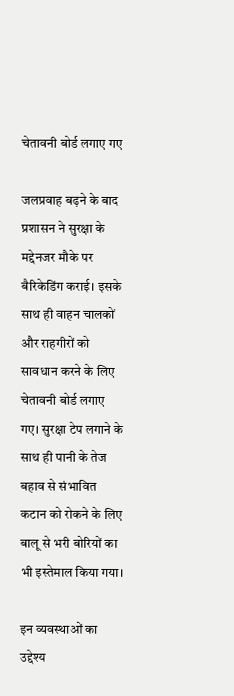चेतावनी बोर्ड लगाए गए

जलप्रवाह बढ़ने के बाद प्रशासन ने सुरक्षा के मद्देनजर मौके पर बैरिकेडिंग कराई। इसके साथ ही वाहन चालकों और राहगीरों को सावधान करने के लिए चेतावनी बोर्ड लगाए गए। सुरक्षा टेप लगाने के साथ ही पानी के तेज बहाव से संभावित कटान को रोकने के लिए बालू से भरी बोरियों का भी इस्तेमाल किया गया।

इन व्यवस्थाओं का उद्देश्य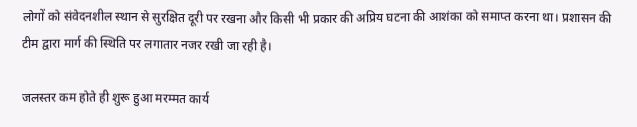लोगों को संवेदनशील स्थान से सुरक्षित दूरी पर रखना और किसी भी प्रकार की अप्रिय घटना की आशंका को समाप्त करना था। प्रशासन की टीम द्वारा मार्ग की स्थिति पर लगातार नजर रखी जा रही है।

जलस्तर कम होते ही शुरू हुआ मरम्मत कार्य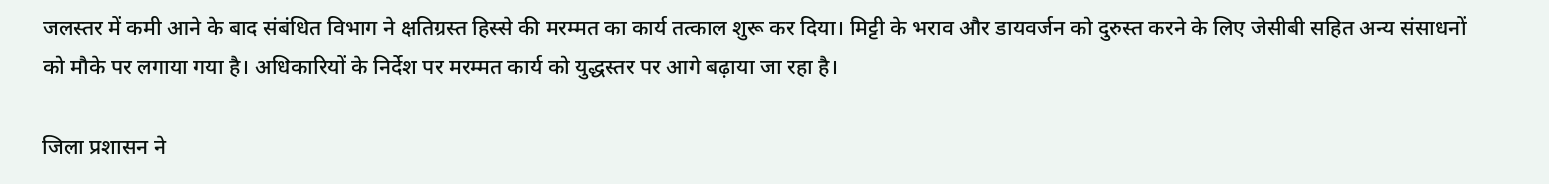जलस्तर में कमी आने के बाद संबंधित विभाग ने क्षतिग्रस्त हिस्से की मरम्मत का कार्य तत्काल शुरू कर दिया। मिट्टी के भराव और डायवर्जन को दुरुस्त करने के लिए जेसीबी सहित अन्य संसाधनों को मौके पर लगाया गया है। अधिकारियों के निर्देश पर मरम्मत कार्य को युद्धस्तर पर आगे बढ़ाया जा रहा है।

जिला प्रशासन ने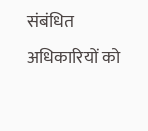संबंधित अधिकारियों को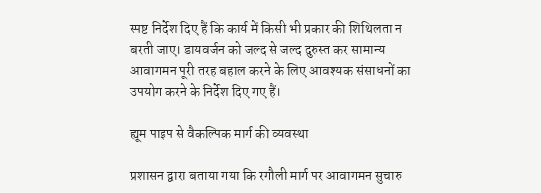स्पष्ट निर्देश दिए हैं कि कार्य में किसी भी प्रकार की शिथिलता न बरती जाए। डायवर्जन को जल्द से जल्द दुरुस्त कर सामान्य आवागमन पूरी तरह बहाल करने के लिए आवश्यक संसाधनों का उपयोग करने के निर्देश दिए गए हैं।

ह्यूम पाइप से वैकल्पिक मार्ग की व्यवस्था

प्रशासन द्वारा बताया गया कि रगौली मार्ग पर आवागमन सुचारु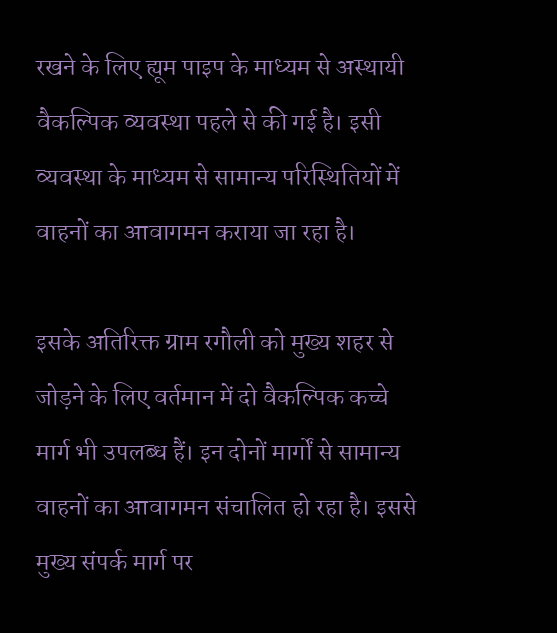रखने के लिए ह्यूम पाइप के माध्यम से अस्थायी वैकल्पिक व्यवस्था पहले से की गई है। इसी व्यवस्था के माध्यम से सामान्य परिस्थितियों में वाहनों का आवागमन कराया जा रहा है।

इसके अतिरिक्त ग्राम रगौली को मुख्य शहर से जोड़ने के लिए वर्तमान में दो वैकल्पिक कच्चे मार्ग भी उपलब्ध हैं। इन दोनों मार्गों से सामान्य वाहनों का आवागमन संचालित हो रहा है। इससे मुख्य संपर्क मार्ग पर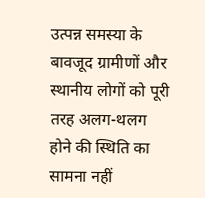उत्पन्न समस्या के बावजूद ग्रामीणों और स्थानीय लोगों को पूरी तरह अलग-थलग होने की स्थिति का सामना नहीं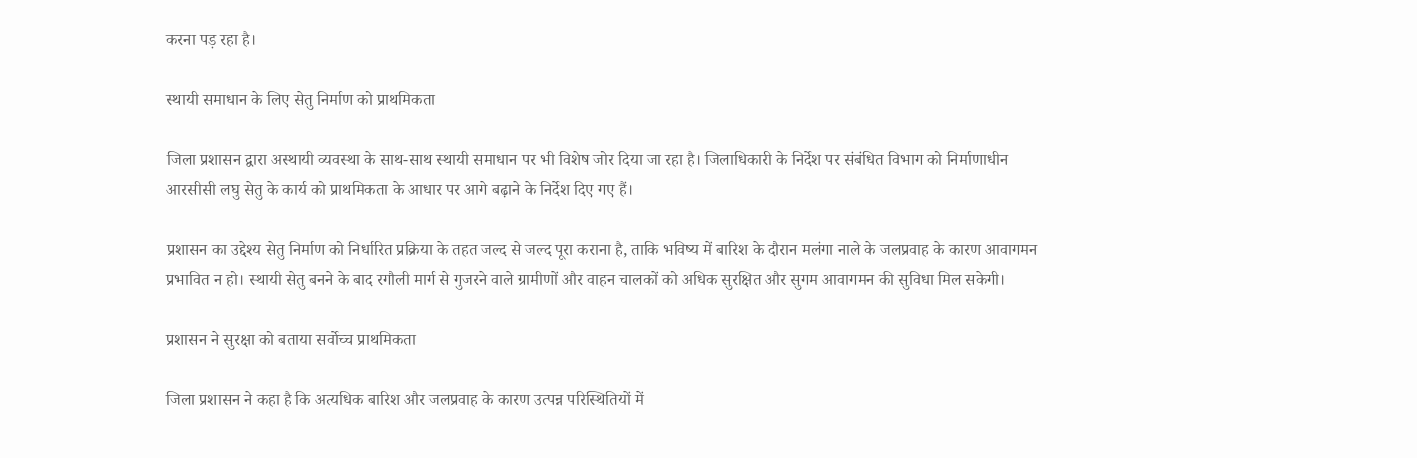करना पड़ रहा है।

स्थायी समाधान के लिए सेतु निर्माण को प्राथमिकता

जिला प्रशासन द्वारा अस्थायी व्यवस्था के साथ-साथ स्थायी समाधान पर भी विशेष जोर दिया जा रहा है। जिलाधिकारी के निर्देश पर संबंधित विभाग को निर्माणाधीन आरसीसी लघु सेतु के कार्य को प्राथमिकता के आधार पर आगे बढ़ाने के निर्देश दिए गए हैं।

प्रशासन का उद्देश्य सेतु निर्माण को निर्धारित प्रक्रिया के तहत जल्द से जल्द पूरा कराना है, ताकि भविष्य में बारिश के दौरान मलंगा नाले के जलप्रवाह के कारण आवागमन प्रभावित न हो। स्थायी सेतु बनने के बाद रगौली मार्ग से गुजरने वाले ग्रामीणों और वाहन चालकों को अधिक सुरक्षित और सुगम आवागमन की सुविधा मिल सकेगी।

प्रशासन ने सुरक्षा को बताया सर्वोच्च प्राथमिकता

जिला प्रशासन ने कहा है कि अत्यधिक बारिश और जलप्रवाह के कारण उत्पन्न परिस्थितियों में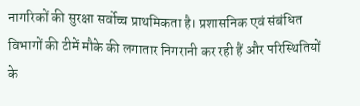नागरिकों की सुरक्षा सर्वोच्च प्राथमिकता है। प्रशासनिक एवं संबंधित विभागों की टीमें मौके की लगातार निगरानी कर रही हैं और परिस्थितियों के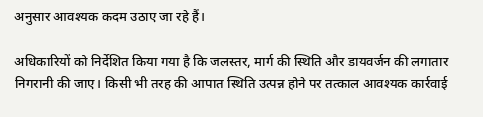अनुसार आवश्यक कदम उठाए जा रहे हैं।

अधिकारियों को निर्देशित किया गया है कि जलस्तर, मार्ग की स्थिति और डायवर्जन की लगातार निगरानी की जाए। किसी भी तरह की आपात स्थिति उत्पन्न होने पर तत्काल आवश्यक कार्रवाई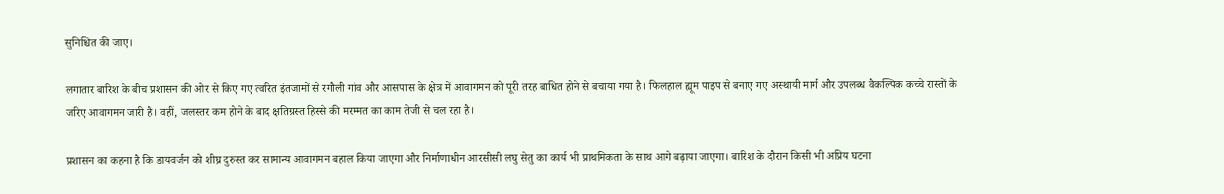सुनिश्चित की जाए।

लगातार बारिश के बीच प्रशासन की ओर से किए गए त्वरित इंतजामों से रगौली गांव और आसपास के क्षेत्र में आवागमन को पूरी तरह बाधित होने से बचाया गया है। फिलहाल ह्यूम पाइप से बनाए गए अस्थायी मार्ग और उपलब्ध वैकल्पिक कच्चे रास्तों के जरिए आवागमन जारी है। वहीं, जलस्तर कम होने के बाद क्षतिग्रस्त हिस्से की मरम्मत का काम तेजी से चल रहा है।

प्रशासन का कहना है कि डायवर्जन को शीघ्र दुरुस्त कर सामान्य आवागमन बहाल किया जाएगा और निर्माणाधीन आरसीसी लघु सेतु का कार्य भी प्राथमिकता के साथ आगे बढ़ाया जाएगा। बारिश के दौरान किसी भी अप्रिय घटना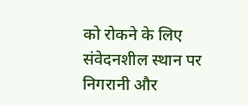को रोकने के लिए संवेदनशील स्थान पर निगरानी और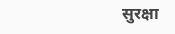सुरक्षा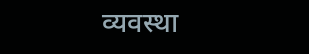व्यवस्था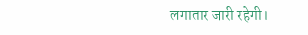लगातार जारी रहेगी।